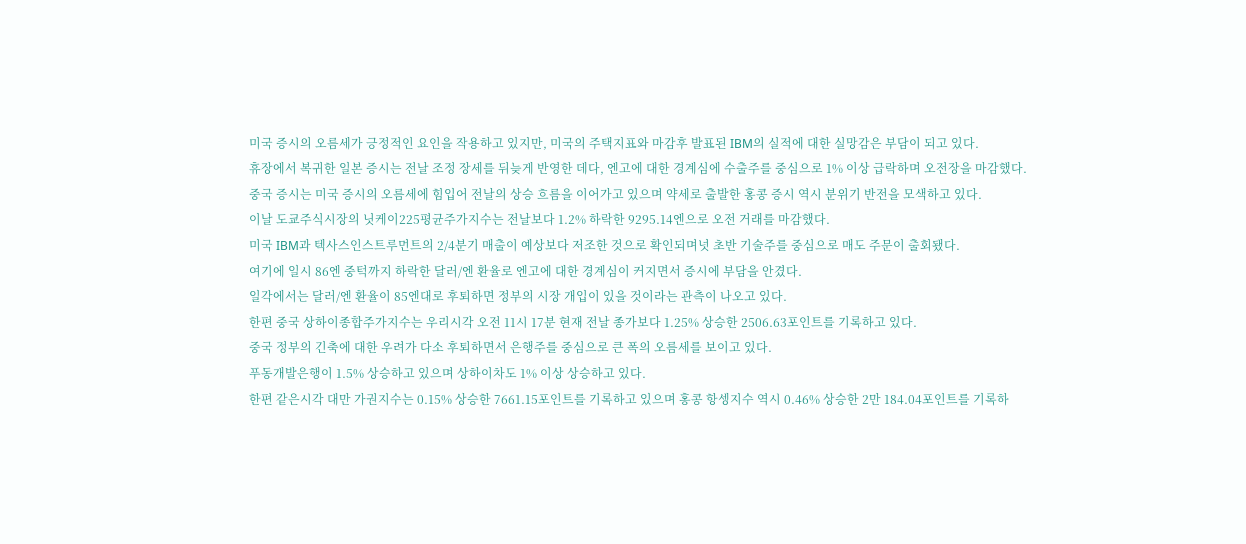미국 증시의 오름세가 긍정적인 요인을 작용하고 있지만, 미국의 주택지표와 마감후 발표된 IBM의 실적에 대한 실망감은 부담이 되고 있다.
휴장에서 복귀한 일본 증시는 전날 조정 장세를 뒤늦게 반영한 데다, 엔고에 대한 경계심에 수출주를 중심으로 1% 이상 급락하며 오전장을 마감했다.
중국 증시는 미국 증시의 오름세에 힘입어 전날의 상승 흐름을 이어가고 있으며 약세로 출발한 홍콩 증시 역시 분위기 반전을 모색하고 있다.
이날 도쿄주식시장의 닛케이225평균주가지수는 전날보다 1.2% 하락한 9295.14엔으로 오전 거래를 마감했다.
미국 IBM과 텍사스인스트루먼트의 2/4분기 매출이 예상보다 저조한 것으로 확인되며넛 초반 기술주를 중심으로 매도 주문이 출회됐다.
여기에 일시 86엔 중턱까지 하락한 달러/엔 환율로 엔고에 대한 경계심이 커지면서 증시에 부담을 안겼다.
일각에서는 달러/엔 환율이 85엔대로 후퇴하면 정부의 시장 개입이 있을 것이라는 관측이 나오고 있다.
한편 중국 상하이종합주가지수는 우리시각 오전 11시 17분 현재 전날 종가보다 1.25% 상승한 2506.63포인트를 기록하고 있다.
중국 정부의 긴축에 대한 우려가 다소 후퇴하면서 은행주를 중심으로 큰 폭의 오름세를 보이고 있다.
푸동개발은행이 1.5% 상승하고 있으며 상하이차도 1% 이상 상승하고 있다.
한편 같은시각 대만 가권지수는 0.15% 상승한 7661.15포인트를 기록하고 있으며 홍콩 항셍지수 역시 0.46% 상승한 2만 184.04포인트를 기록하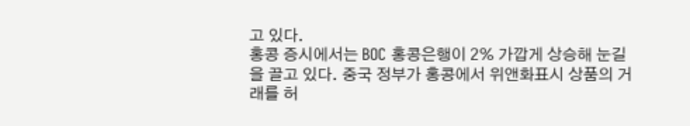고 있다.
홍콩 증시에서는 BOC 홍콩은행이 2% 가깝게 상승해 눈길을 끌고 있다. 중국 정부가 홍콩에서 위앤화표시 상품의 거래를 허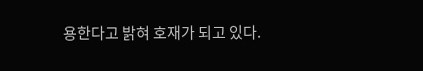용한다고 밝혀 호재가 되고 있다.